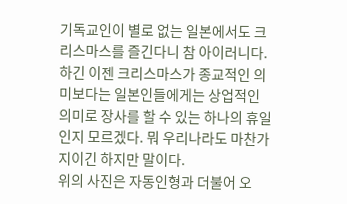기독교인이 별로 없는 일본에서도 크리스마스를 즐긴다니 참 아이러니다. 하긴 이젠 크리스마스가 종교적인 의미보다는 일본인들에게는 상업적인 의미로 장사를 할 수 있는 하나의 휴일인지 모르겠다. 뭐 우리나라도 마찬가지이긴 하지만 말이다.
위의 사진은 자동인형과 더불어 오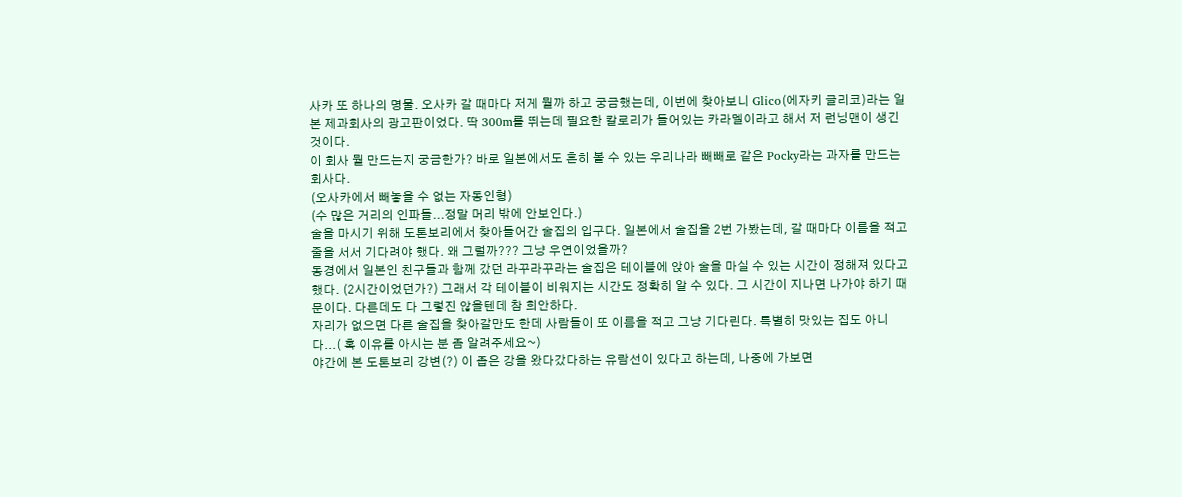사카 또 하나의 명물. 오사카 갈 때마다 저게 뭘까 하고 궁금했는데, 이번에 찾아보니 Glico(에자키 글리코)라는 일본 제과회사의 광고판이었다. 딱 300m를 뛰는데 필요한 칼로리가 들어있는 카라멜이라고 해서 저 런닝맨이 생긴 것이다.
이 회사 뭘 만드는지 궁금한가? 바로 일본에서도 흔히 볼 수 있는 우리나라 빼빼로 같은 Pocky라는 과자를 만드는 회사다.
(오사카에서 빼놓을 수 없는 자동인형)
(수 많은 거리의 인파들...정말 머리 밖에 안보인다.)
술을 마시기 위해 도톤보리에서 찾아들어간 술집의 입구다. 일본에서 술집을 2번 가봤는데, 갈 때마다 이름을 적고 줄을 서서 기다려야 했다. 왜 그럴까??? 그냥 우연이었을까?
동경에서 일본인 친구들과 함께 갔던 라꾸라꾸라는 술집은 테이블에 앉아 술을 마실 수 있는 시간이 정해져 있다고 했다. (2시간이었던가?) 그래서 각 테이블이 비워지는 시간도 정확히 알 수 있다. 그 시간이 지나면 나가야 하기 때문이다. 다른데도 다 그렇진 않을텐데 참 희안하다.
자리가 없으면 다른 술집을 찾아갈만도 한데 사람들이 또 이름을 적고 그냥 기다린다. 특별히 맛있는 집도 아니다...( 혹 이유를 아시는 분 좀 알려주세요~)
야간에 본 도톤보리 강변(?) 이 좁은 강을 왔다갔다하는 유람선이 있다고 하는데, 나중에 가보면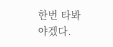한번 타봐야겠다.